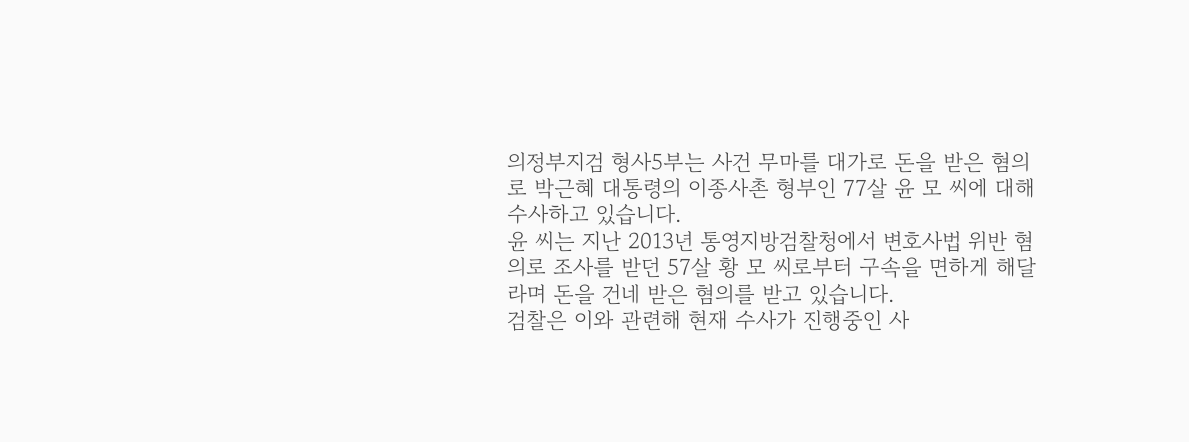의정부지검 형사5부는 사건 무마를 대가로 돈을 받은 혐의로 박근혜 대통령의 이종사촌 형부인 77살 윤 모 씨에 대해 수사하고 있습니다.
윤 씨는 지난 2013년 통영지방검찰청에서 변호사법 위반 혐의로 조사를 받던 57살 황 모 씨로부터 구속을 면하게 해달라며 돈을 건네 받은 혐의를 받고 있습니다.
검찰은 이와 관련해 현재 수사가 진행중인 사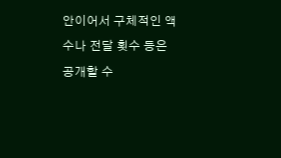안이어서 구체적인 액수나 전달 횟수 등은 공개할 수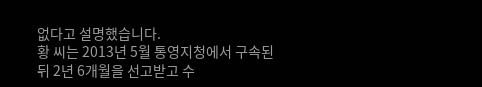없다고 설명했습니다.
황 씨는 2013년 5월 통영지청에서 구속된 뒤 2년 6개월을 선고받고 수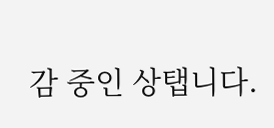감 중인 상탭니다.